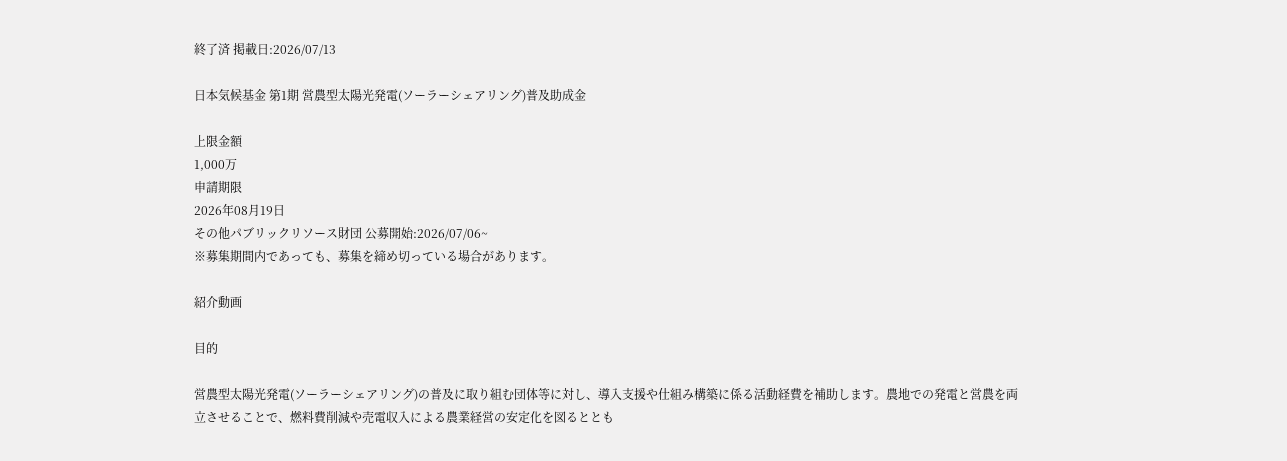終了済 掲載日:2026/07/13

日本気候基金 第1期 営農型太陽光発電(ソーラーシェアリング)普及助成金

上限金額
1,000万
申請期限
2026年08月19日
その他パブリックリソース財団 公募開始:2026/07/06~
※募集期間内であっても、募集を締め切っている場合があります。

紹介動画

目的

営農型太陽光発電(ソーラーシェアリング)の普及に取り組む団体等に対し、導入支援や仕組み構築に係る活動経費を補助します。農地での発電と営農を両立させることで、燃料費削減や売電収入による農業経営の安定化を図るととも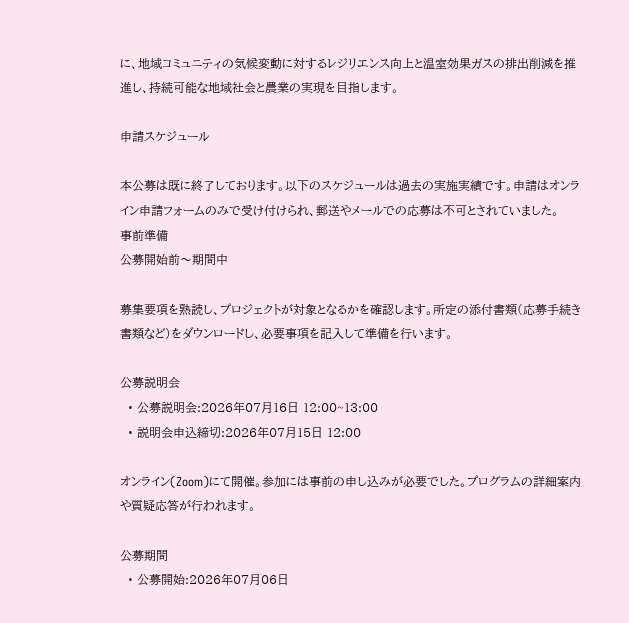に、地域コミュニティの気候変動に対するレジリエンス向上と温室効果ガスの排出削減を推進し、持続可能な地域社会と農業の実現を目指します。

申請スケジュール

本公募は既に終了しております。以下のスケジュールは過去の実施実績です。申請はオンライン申請フォームのみで受け付けられ、郵送やメールでの応募は不可とされていました。
事前準備
公募開始前〜期間中

募集要項を熟読し、プロジェクトが対象となるかを確認します。所定の添付書類(応募手続き書類など)をダウンロードし、必要事項を記入して準備を行います。

公募説明会
  • 公募説明会:2026年07月16日 12:00~13:00
  • 説明会申込締切:2026年07月15日 12:00

オンライン(Zoom)にて開催。参加には事前の申し込みが必要でした。プログラムの詳細案内や質疑応答が行われます。

公募期間
  • 公募開始:2026年07月06日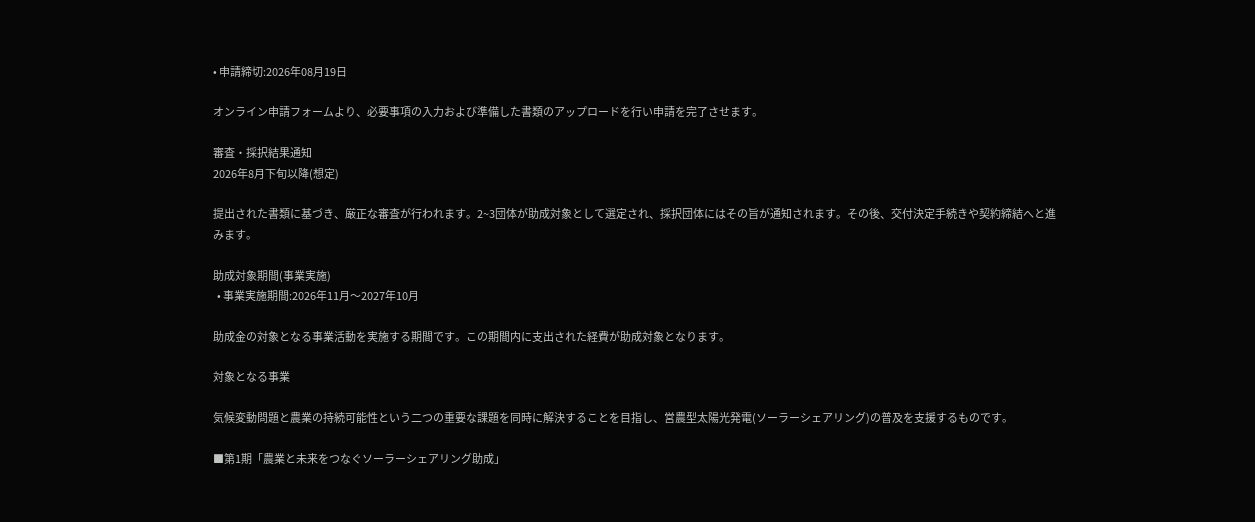• 申請締切:2026年08月19日

オンライン申請フォームより、必要事項の入力および準備した書類のアップロードを行い申請を完了させます。

審査・採択結果通知
2026年8月下旬以降(想定)

提出された書類に基づき、厳正な審査が行われます。2~3団体が助成対象として選定され、採択団体にはその旨が通知されます。その後、交付決定手続きや契約締結へと進みます。

助成対象期間(事業実施)
  • 事業実施期間:2026年11月〜2027年10月

助成金の対象となる事業活動を実施する期間です。この期間内に支出された経費が助成対象となります。

対象となる事業

気候変動問題と農業の持続可能性という二つの重要な課題を同時に解決することを目指し、営農型太陽光発電(ソーラーシェアリング)の普及を支援するものです。

■第1期「農業と未来をつなぐソーラーシェアリング助成」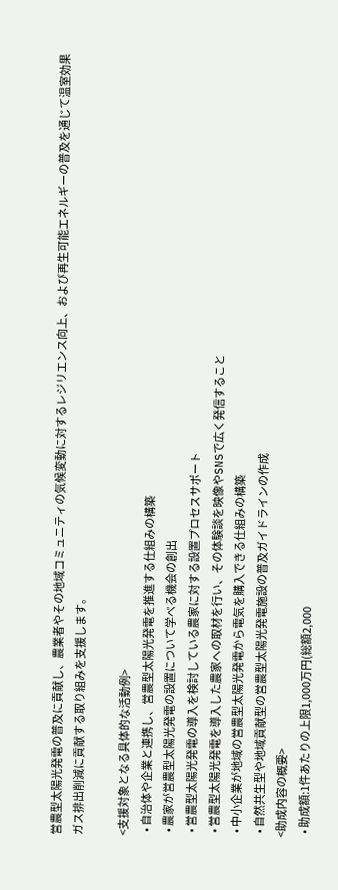営農型太陽光発電の普及に貢献し、農業者やその地域コミュニティの気候変動に対するレジリエンス向上、および再生可能エネルギーの普及を通じて温室効果ガス排出削減に貢献する取り組みを支援します。

<支援対象となる具体的な活動例>
  • 自治体や企業と連携し、営農型太陽光発電を推進する仕組みの構築
  • 農家が営農型太陽光発電の設置について学べる機会の創出
  • 営農型太陽光発電の導入を検討している農家に対する設置プロセスサポート
  • 営農型太陽光発電を導入した農家への取材を行い、その体験談を映像やSNSで広く発信すること
  • 中小企業が地域の営農型太陽光発電から電気を購入できる仕組みの構築
  • 自然共生型や地域貢献型の営農型太陽光発電施設の普及ガイドラインの作成
<助成内容の概要>
  • 助成額:1件あたりの上限1,000万円(総額2,000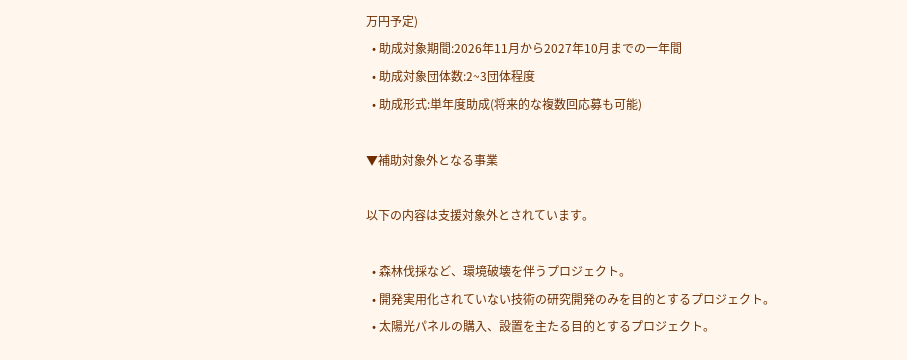万円予定)
  • 助成対象期間:2026年11月から2027年10月までの一年間
  • 助成対象団体数:2~3団体程度
  • 助成形式:単年度助成(将来的な複数回応募も可能)

▼補助対象外となる事業

以下の内容は支援対象外とされています。

  • 森林伐採など、環境破壊を伴うプロジェクト。
  • 開発実用化されていない技術の研究開発のみを目的とするプロジェクト。
  • 太陽光パネルの購入、設置を主たる目的とするプロジェクト。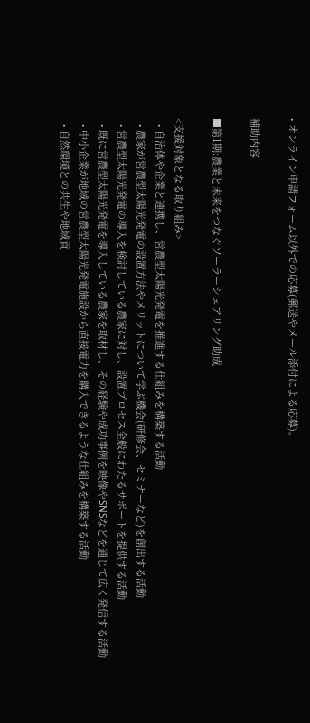• オンライン申請フォーム以外での応募(郵送やメール添付による応募)。

補助内容

■第1期:農業と未来をつなぐソーラーシェアリング助成

<支援対象となる取り組み>
  • 自治体や企業と連携し、営農型太陽光発電を推進する仕組みを構築する活動
  • 農家が営農型太陽光発電の設置方法やメリットについて学ぶ機会(研修会、セミナーなど)を創出する活動
  • 営農型太陽光発電の導入を検討している農家に対し、設置プロセス全般にわたるサポートを提供する活動
  • 既に営農型太陽光発電を導入している農家を取材し、その経験や成功事例を映像やSNSなどを通じて広く発信する活動
  • 中小企業が地域の営農型太陽光発電施設から直接電力を購入できるような仕組みを構築する活動
  • 自然環境との共生や地域貢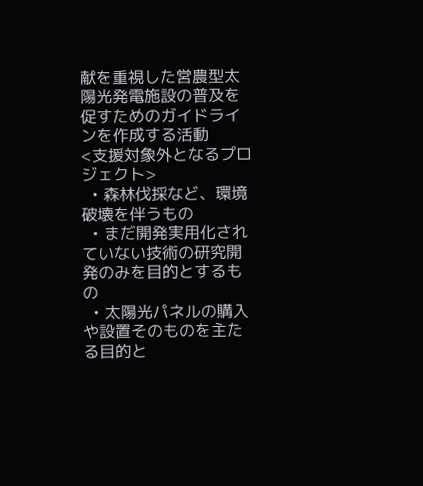献を重視した営農型太陽光発電施設の普及を促すためのガイドラインを作成する活動
<支援対象外となるプロジェクト>
  • 森林伐採など、環境破壊を伴うもの
  • まだ開発実用化されていない技術の研究開発のみを目的とするもの
  • 太陽光パネルの購入や設置そのものを主たる目的と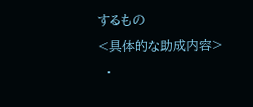するもの
<具体的な助成内容>
  •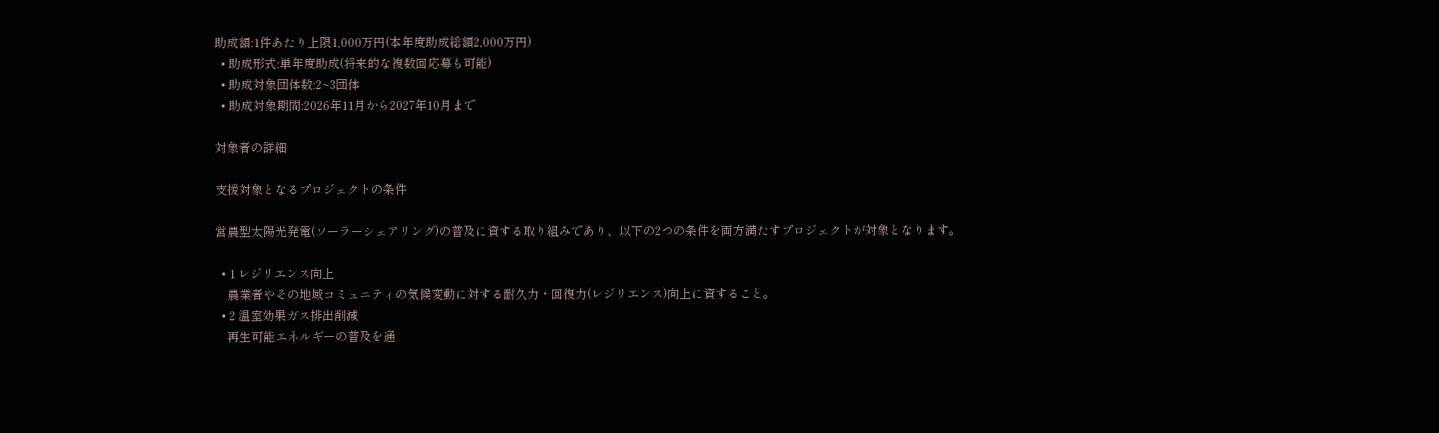助成額:1件あたり上限1,000万円(本年度助成総額2,000万円)
  • 助成形式:単年度助成(将来的な複数回応募も可能)
  • 助成対象団体数:2~3団体
  • 助成対象期間:2026年11月から2027年10月まで

対象者の詳細

支援対象となるプロジェクトの条件

営農型太陽光発電(ソーラーシェアリング)の普及に資する取り組みであり、以下の2つの条件を両方満たすプロジェクトが対象となります。

  • 1 レジリエンス向上
    農業者やその地域コミュニティの気候変動に対する耐久力・回復力(レジリエンス)向上に資すること。
  • 2 温室効果ガス排出削減
    再生可能エネルギーの普及を通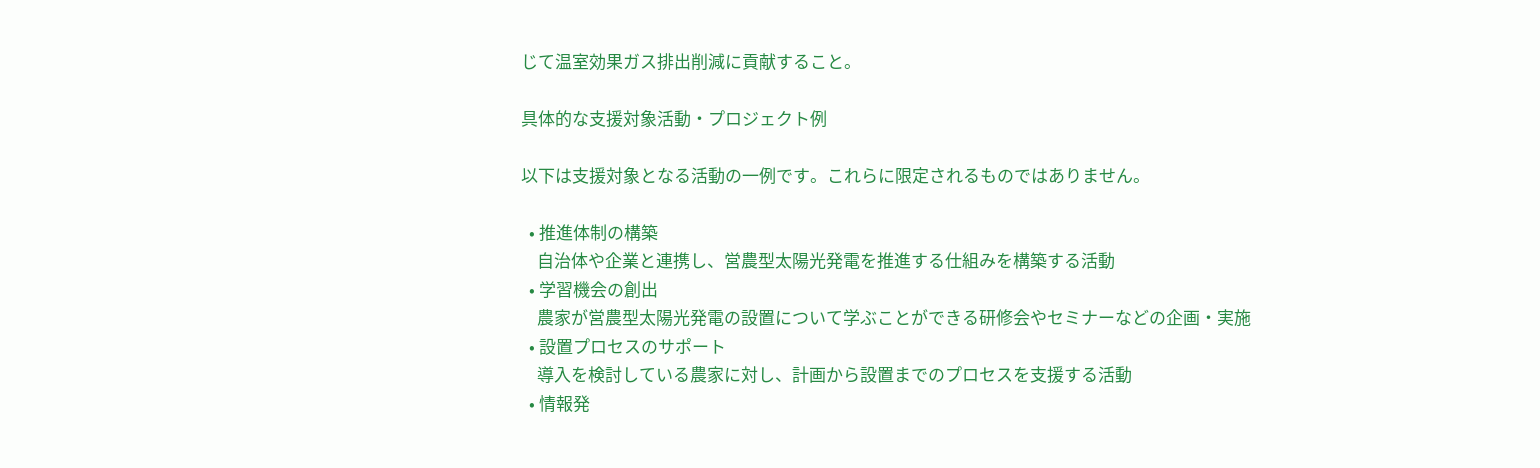じて温室効果ガス排出削減に貢献すること。

具体的な支援対象活動・プロジェクト例

以下は支援対象となる活動の一例です。これらに限定されるものではありません。

  • 推進体制の構築
    自治体や企業と連携し、営農型太陽光発電を推進する仕組みを構築する活動
  • 学習機会の創出
    農家が営農型太陽光発電の設置について学ぶことができる研修会やセミナーなどの企画・実施
  • 設置プロセスのサポート
    導入を検討している農家に対し、計画から設置までのプロセスを支援する活動
  • 情報発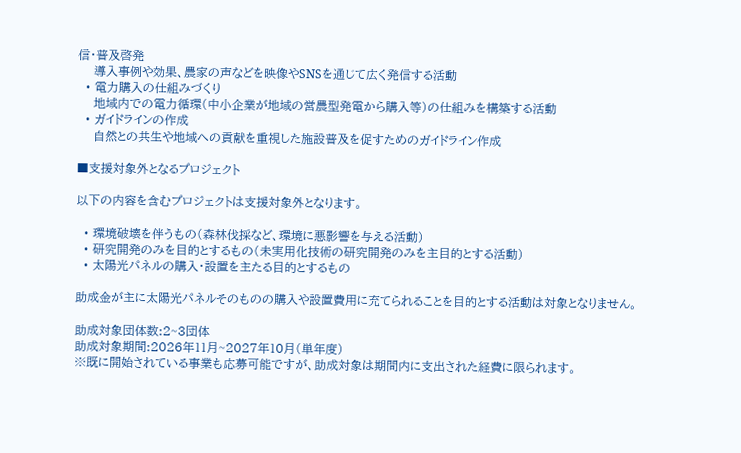信・普及啓発
    導入事例や効果、農家の声などを映像やSNSを通じて広く発信する活動
  • 電力購入の仕組みづくり
    地域内での電力循環(中小企業が地域の営農型発電から購入等)の仕組みを構築する活動
  • ガイドラインの作成
    自然との共生や地域への貢献を重視した施設普及を促すためのガイドライン作成

■支援対象外となるプロジェクト

以下の内容を含むプロジェクトは支援対象外となります。

  • 環境破壊を伴うもの(森林伐採など、環境に悪影響を与える活動)
  • 研究開発のみを目的とするもの(未実用化技術の研究開発のみを主目的とする活動)
  • 太陽光パネルの購入・設置を主たる目的とするもの

助成金が主に太陽光パネルそのものの購入や設置費用に充てられることを目的とする活動は対象となりません。

助成対象団体数:2~3団体
助成対象期間:2026年11月~2027年10月(単年度)
※既に開始されている事業も応募可能ですが、助成対象は期間内に支出された経費に限られます。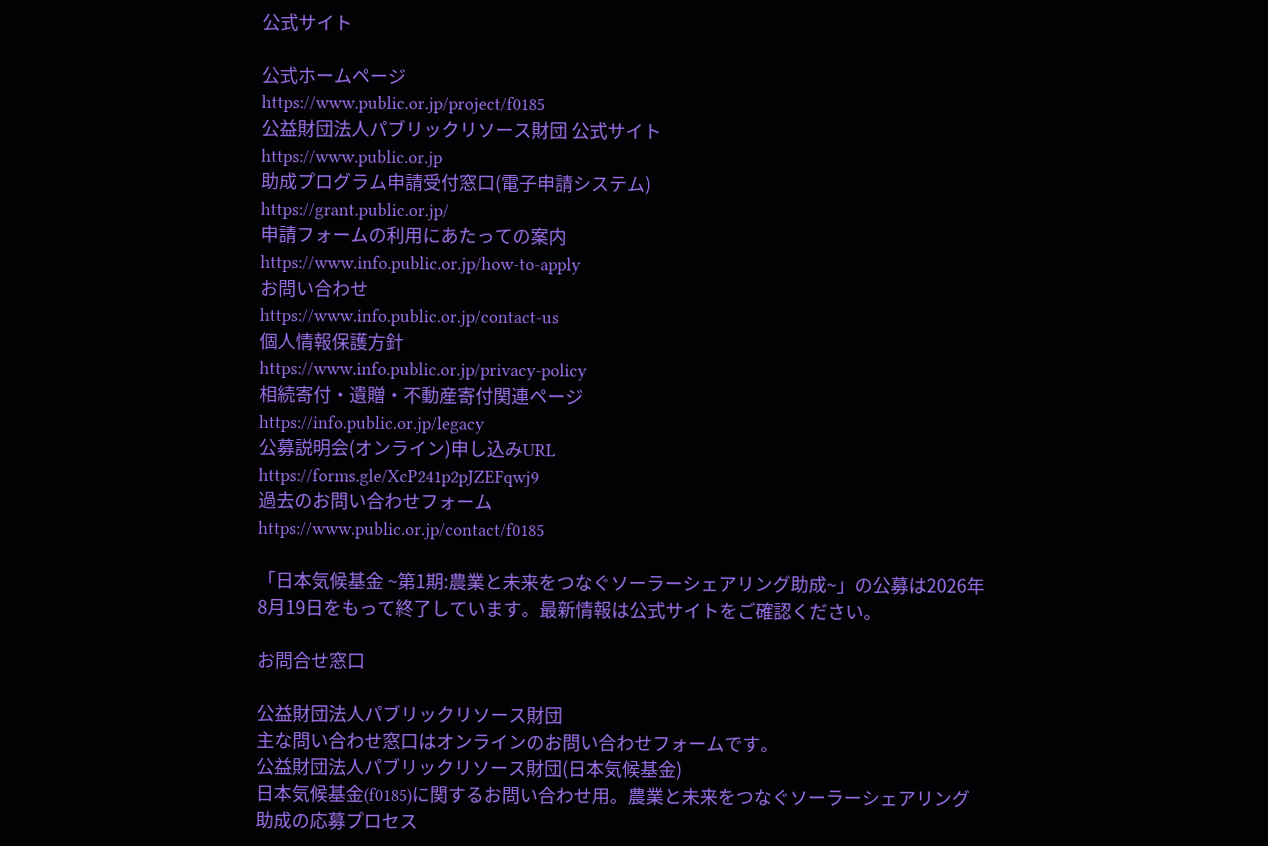公式サイト

公式ホームページ
https://www.public.or.jp/project/f0185
公益財団法人パブリックリソース財団 公式サイト
https://www.public.or.jp
助成プログラム申請受付窓口(電子申請システム)
https://grant.public.or.jp/
申請フォームの利用にあたっての案内
https://www.info.public.or.jp/how-to-apply
お問い合わせ
https://www.info.public.or.jp/contact-us
個人情報保護方針
https://www.info.public.or.jp/privacy-policy
相続寄付・遺贈・不動産寄付関連ページ
https://info.public.or.jp/legacy
公募説明会(オンライン)申し込みURL
https://forms.gle/XcP241p2pJZEFqwj9
過去のお問い合わせフォーム
https://www.public.or.jp/contact/f0185

「日本気候基金 ~第1期:農業と未来をつなぐソーラーシェアリング助成~」の公募は2026年8月19日をもって終了しています。最新情報は公式サイトをご確認ください。

お問合せ窓口

公益財団法人パブリックリソース財団
主な問い合わせ窓口はオンラインのお問い合わせフォームです。
公益財団法人パブリックリソース財団(日本気候基金)
日本気候基金(f0185)に関するお問い合わせ用。農業と未来をつなぐソーラーシェアリング助成の応募プロセス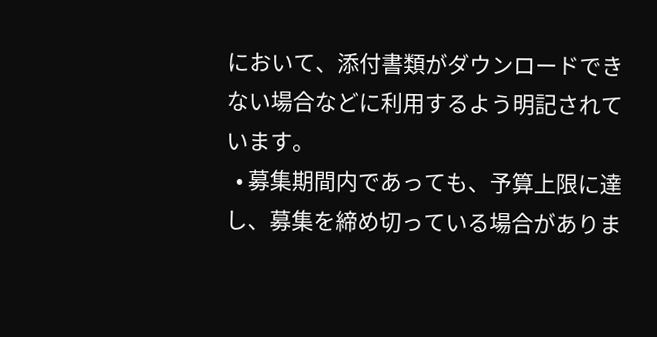において、添付書類がダウンロードできない場合などに利用するよう明記されています。
  • 募集期間内であっても、予算上限に達し、募集を締め切っている場合がありま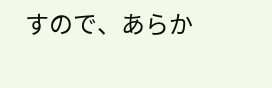すので、あらか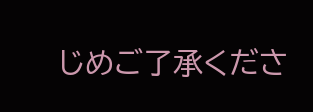じめご了承くださ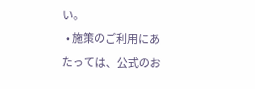い。
  • 施策のご利用にあたっては、公式のお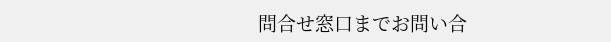問合せ窓口までお問い合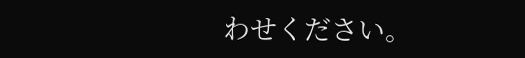わせください。